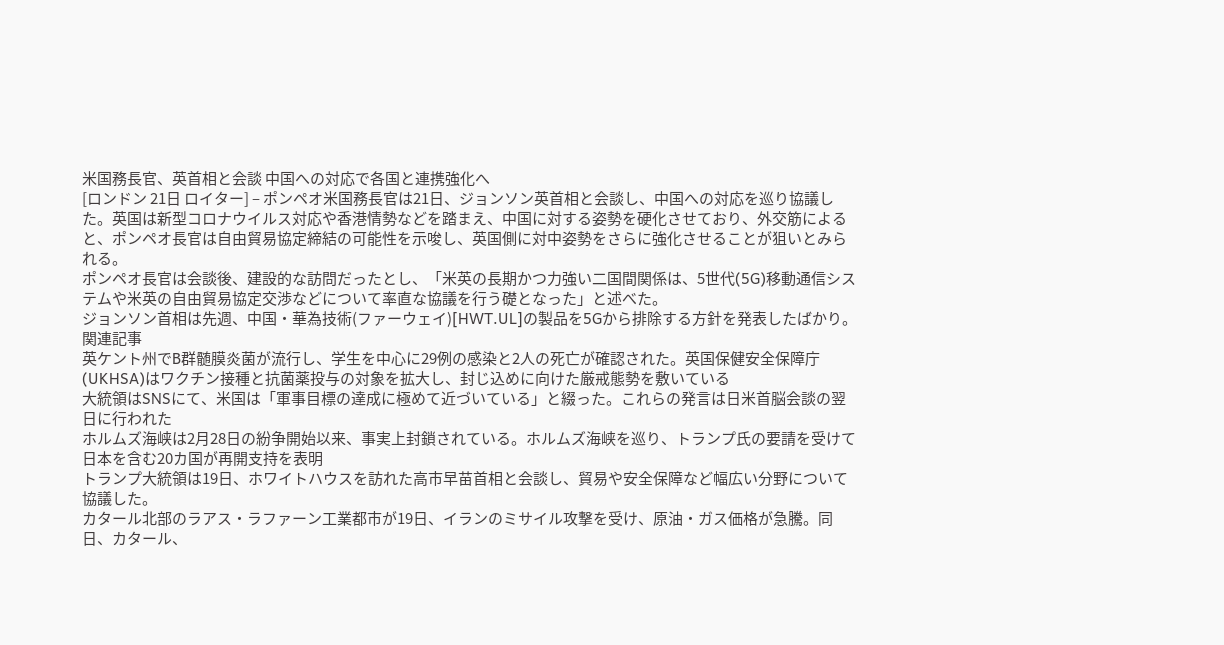米国務長官、英首相と会談 中国への対応で各国と連携強化へ
[ロンドン 21日 ロイター] – ポンペオ米国務長官は21日、ジョンソン英首相と会談し、中国への対応を巡り協議した。英国は新型コロナウイルス対応や香港情勢などを踏まえ、中国に対する姿勢を硬化させており、外交筋によると、ポンペオ長官は自由貿易協定締結の可能性を示唆し、英国側に対中姿勢をさらに強化させることが狙いとみられる。
ポンペオ長官は会談後、建設的な訪問だったとし、「米英の長期かつ力強い二国間関係は、5世代(5G)移動通信システムや米英の自由貿易協定交渉などについて率直な協議を行う礎となった」と述べた。
ジョンソン首相は先週、中国・華為技術(ファーウェイ)[HWT.UL]の製品を5Gから排除する方針を発表したばかり。
関連記事
英ケント州でB群髄膜炎菌が流行し、学生を中心に29例の感染と2人の死亡が確認された。英国保健安全保障庁(UKHSA)はワクチン接種と抗菌薬投与の対象を拡大し、封じ込めに向けた厳戒態勢を敷いている
大統領はSNSにて、米国は「軍事目標の達成に極めて近づいている」と綴った。これらの発言は日米首脳会談の翌日に行われた
ホルムズ海峡は2月28日の紛争開始以来、事実上封鎖されている。ホルムズ海峡を巡り、トランプ氏の要請を受けて日本を含む20カ国が再開支持を表明
トランプ大統領は19日、ホワイトハウスを訪れた高市早苗首相と会談し、貿易や安全保障など幅広い分野について協議した。
カタール北部のラアス・ラファーン工業都市が19日、イランのミサイル攻撃を受け、原油・ガス価格が急騰。同日、カタール、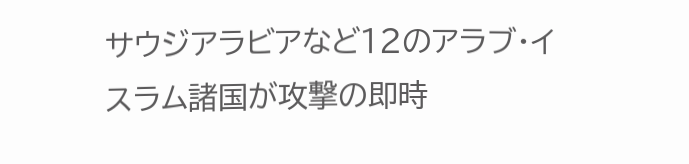サウジアラビアなど12のアラブ・イスラム諸国が攻撃の即時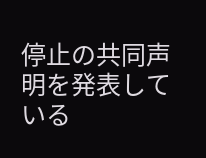停止の共同声明を発表している